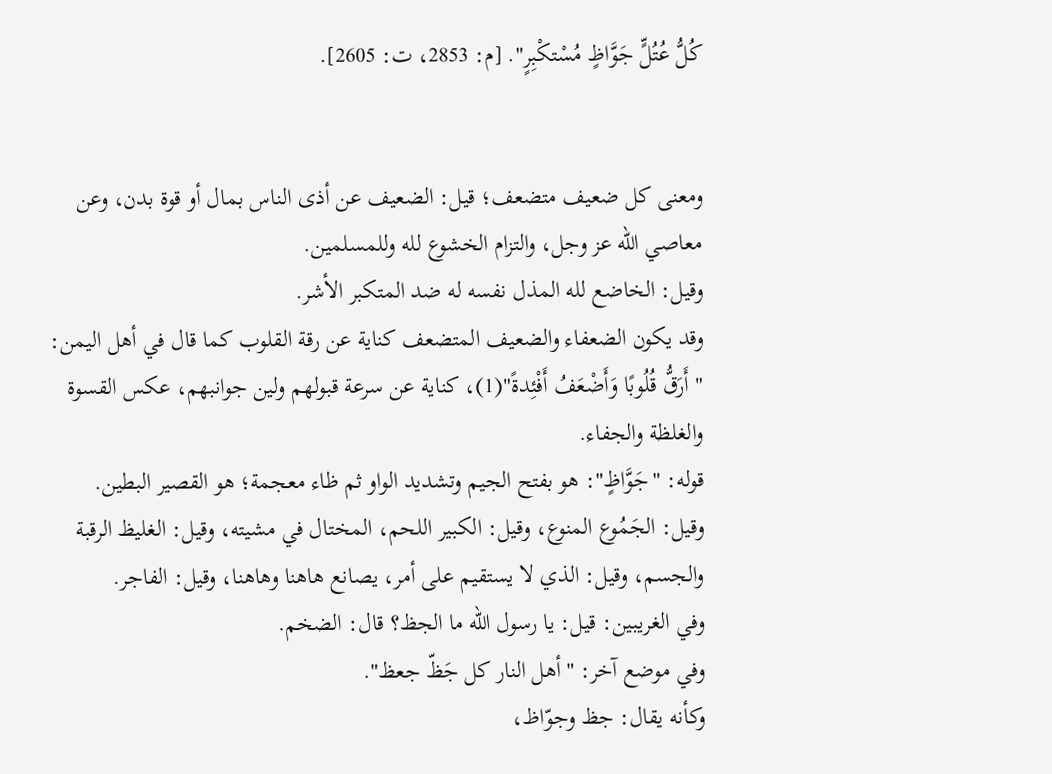كُلُّ عُتُلٍّ جَوَّاظٍ مُسْتكْبِرٍ". [م: 2853، ت: 2605].


ومعنى كل ضعيف متضعف؛ قيل: الضعيف عن أذى الناس بمال أو قوة بدن، وعن معاصي الله عز وجل، والتزام الخشوع لله وللمسلمين.
وقيل: الخاضع لله المذل نفسه له ضد المتكبر الأشر.
وقد يكون الضعفاء والضعيف المتضعف كناية عن رقة القلوب كما قال في أهل اليمن: "أَرَقُّ قُلُوبًا وَأَضْعَفُ أَفْئِدةً"(1)، كناية عن سرعة قبولهم ولين جوانبهم، عكس القسوة والغلظة والجفاء.
قوله: "جَوَّاظٍ": هو بفتح الجيم وتشديد الواو ثم ظاء معجمة؛ هو القصير البطين.
وقيل: الجَمُوع المنوع، وقيل: الكبير اللحم، المختال في مشيته، وقيل: الغليظ الرقبة والجسم، وقيل: الذي لا يستقيم على أمر، يصانع هاهنا وهاهنا، وقيل: الفاجر.
وفي الغريبين: قيل: يا رسول الله ما الجظ؟ قال: الضخم.
وفي موضع آخر: "أهل النار كل جَظّ جعظ".
وكأنه يقال: جظ وجوّاظ،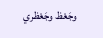وجَعْظ وجَعْظري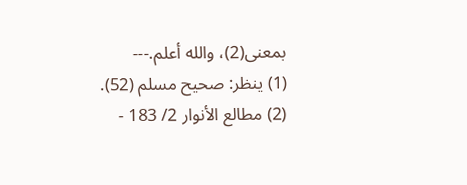بمعنى(2)، والله أعلم.---
(1) ينظر: صحيح مسلم (52).
(2) مطالع الأنوار 2/ 183 -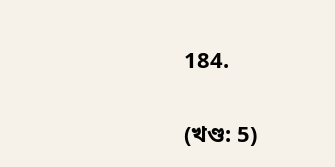184.

(খণ্ড: 5)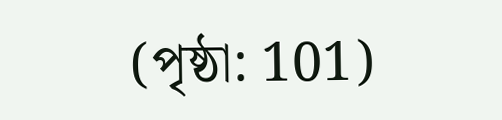(পৃষ্ঠা: 101)